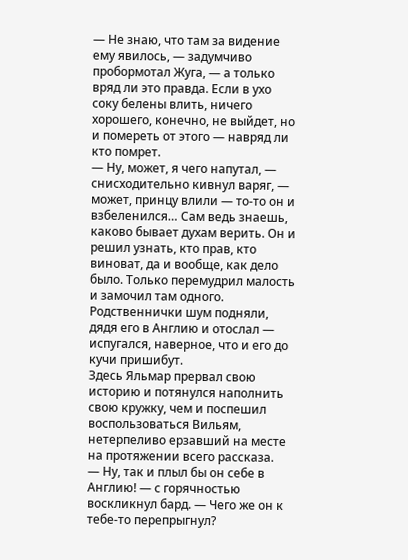— Не знаю, что там за видение ему явилось, — задумчиво пробормотал Жуга, — а только вряд ли это правда. Если в ухо соку белены влить, ничего хорошего, конечно, не выйдет, но и помереть от этого — навряд ли кто помрет.
— Ну, может, я чего напутал, — снисходительно кивнул варяг, — может, принцу влили — то-то он и взбеленился… Сам ведь знаешь, каково бывает духам верить. Он и решил узнать, кто прав, кто виноват, да и вообще, как дело было. Только перемудрил малость и замочил там одного. Родственнички шум подняли, дядя его в Англию и отослал — испугался, наверное, что и его до кучи пришибут.
Здесь Яльмар прервал свою историю и потянулся наполнить свою кружку, чем и поспешил воспользоваться Вильям, нетерпеливо ерзавший на месте на протяжении всего рассказа.
— Ну, так и плыл бы он себе в Англию! — с горячностью воскликнул бард. — Чего же он к тебе-то перепрыгнул?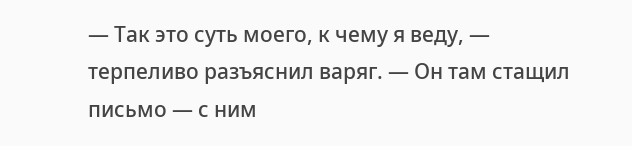— Так это суть моего, к чему я веду, — терпеливо разъяснил варяг. — Он там стащил письмо — с ним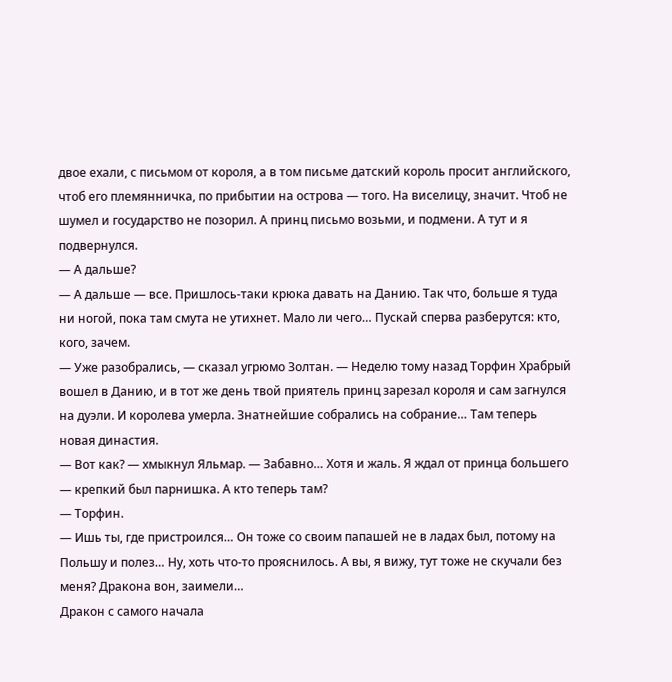двое ехали, с письмом от короля, а в том письме датский король просит английского, чтоб его племянничка, по прибытии на острова — того. На виселицу, значит. Чтоб не шумел и государство не позорил. А принц письмо возьми, и подмени. А тут и я подвернулся.
— А дальше?
— А дальше — все. Пришлось-таки крюка давать на Данию. Так что, больше я туда ни ногой, пока там смута не утихнет. Мало ли чего… Пускай сперва разберутся: кто, кого, зачем.
— Уже разобрались, — сказал угрюмо Золтан. — Неделю тому назад Торфин Храбрый вошел в Данию, и в тот же день твой приятель принц зарезал короля и сам загнулся на дуэли. И королева умерла. Знатнейшие собрались на собрание… Там теперь новая династия.
— Вот как? — хмыкнул Яльмар. — Забавно… Хотя и жаль. Я ждал от принца большего — крепкий был парнишка. А кто теперь там?
— Торфин.
— Ишь ты, где пристроился… Он тоже со своим папашей не в ладах был, потому на Польшу и полез… Ну, хоть что-то прояснилось. А вы, я вижу, тут тоже не скучали без меня? Дракона вон, заимели…
Дракон с самого начала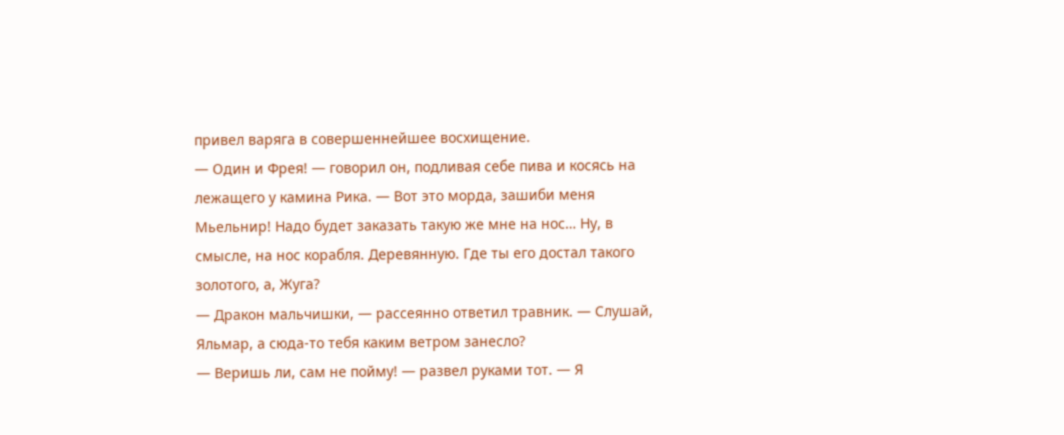привел варяга в совершеннейшее восхищение.
— Один и Фрея! — говорил он, подливая себе пива и косясь на лежащего у камина Рика. — Вот это морда, зашиби меня Мьельнир! Надо будет заказать такую же мне на нос… Ну, в смысле, на нос корабля. Деревянную. Где ты его достал такого золотого, а, Жуга?
— Дракон мальчишки, — рассеянно ответил травник. — Слушай, Яльмар, а сюда-то тебя каким ветром занесло?
— Веришь ли, сам не пойму! — развел руками тот. — Я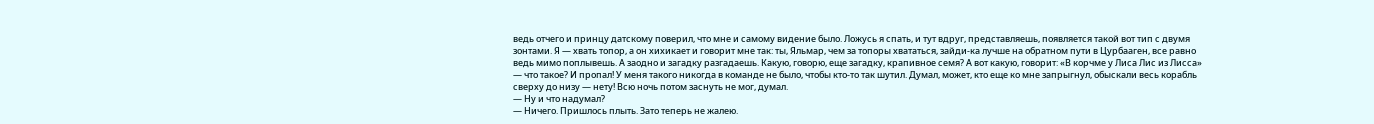ведь отчего и принцу датскому поверил, что мне и самому видение было. Ложусь я спать, и тут вдруг, представляешь, появляется такой вот тип с двумя зонтами. Я — хвать топор, а он хихикает и говорит мне так: ты, Яльмар, чем за топоры хвататься, зайди-ка лучше на обратном пути в Цурбааген, все равно ведь мимо поплывешь. А заодно и загадку разгадаешь. Какую, говорю, еще загадку, крапивное семя? А вот какую, говорит: «В корчме у Лиса Лис из Лисса» — что такое? И пропал! У меня такого никогда в команде не было, чтобы кто-то так шутил. Думал, может, кто еще ко мне запрыгнул, обыскали весь корабль сверху до низу — нету! Всю ночь потом заснуть не мог, думал.
— Ну и что надумал?
— Ничего. Пришлось плыть. Зато теперь не жалею.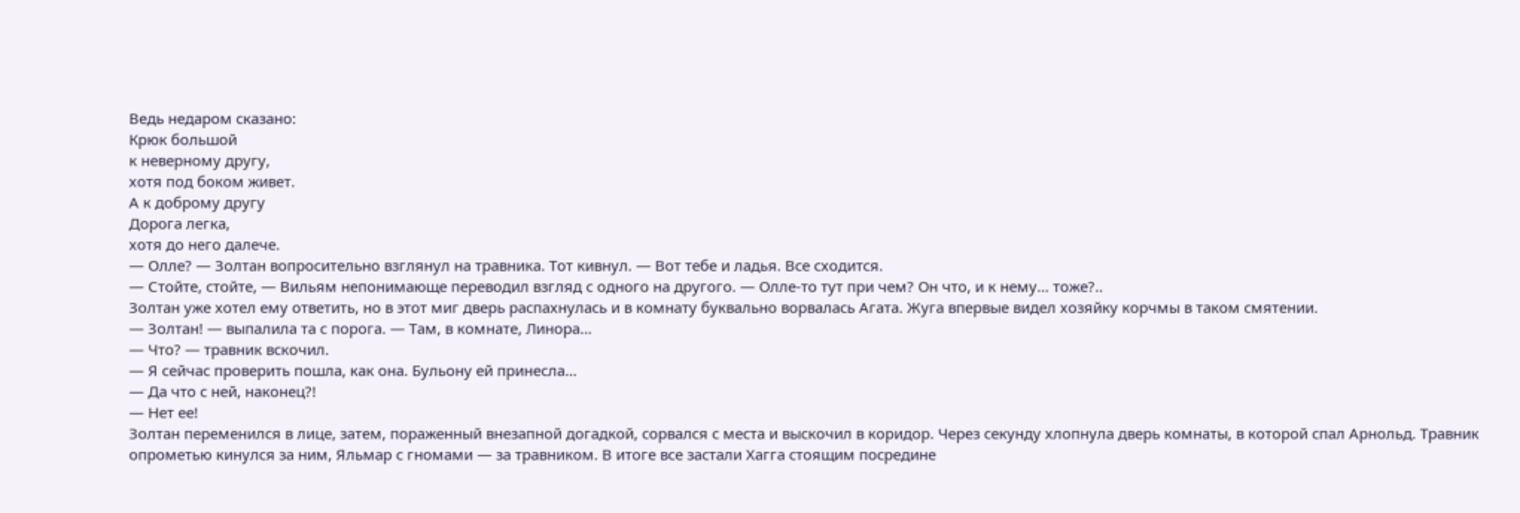Ведь недаром сказано:
Крюк большой
к неверному другу,
хотя под боком живет.
А к доброму другу
Дорога легка,
хотя до него далече.
— Олле? — Золтан вопросительно взглянул на травника. Тот кивнул. — Вот тебе и ладья. Все сходится.
— Стойте, стойте, — Вильям непонимающе переводил взгляд с одного на другого. — Олле-то тут при чем? Он что, и к нему… тоже?..
Золтан уже хотел ему ответить, но в этот миг дверь распахнулась и в комнату буквально ворвалась Агата. Жуга впервые видел хозяйку корчмы в таком смятении.
— Золтан! — выпалила та с порога. — Там, в комнате, Линора…
— Что? — травник вскочил.
— Я сейчас проверить пошла, как она. Бульону ей принесла…
— Да что с ней, наконец?!
— Нет ее!
Золтан переменился в лице, затем, пораженный внезапной догадкой, сорвался с места и выскочил в коридор. Через секунду хлопнула дверь комнаты, в которой спал Арнольд. Травник опрометью кинулся за ним, Яльмар с гномами — за травником. В итоге все застали Хагга стоящим посредине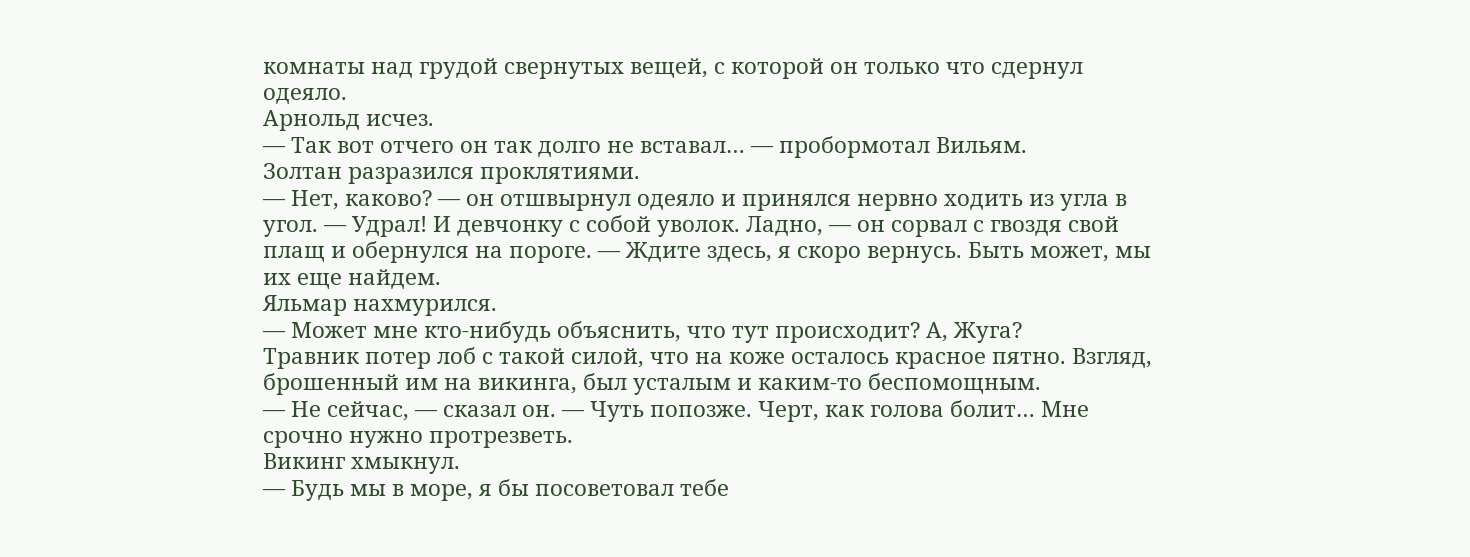комнаты над грудой свернутых вещей, с которой он только что сдернул одеяло.
Арнольд исчез.
— Так вот отчего он так долго не вставал… — пробормотал Вильям.
Золтан разразился проклятиями.
— Нет, каково? — он отшвырнул одеяло и принялся нервно ходить из угла в угол. — Удрал! И девчонку с собой уволок. Ладно, — он сорвал с гвоздя свой плащ и обернулся на пороге. — Ждите здесь, я скоро вернусь. Быть может, мы их еще найдем.
Яльмар нахмурился.
— Может мне кто-нибудь объяснить, что тут происходит? А, Жуга?
Травник потер лоб с такой силой, что на коже осталось красное пятно. Взгляд, брошенный им на викинга, был усталым и каким-то беспомощным.
— Не сейчас, — сказал он. — Чуть попозже. Черт, как голова болит… Мне срочно нужно протрезветь.
Викинг хмыкнул.
— Будь мы в море, я бы посоветовал тебе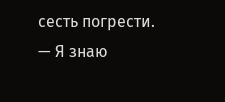сесть погрести.
— Я знаю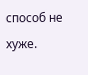способ не хуже.